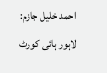احمد خلیل جازم:
لاہور ہائی کورٹ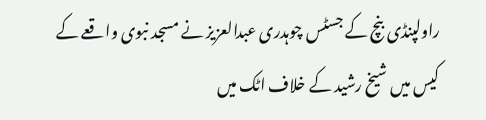راولپنڈی بنچ کے جسٹس چوہدری عبدالعزیز نے مسجد نبوی واقعے کے کیس میں شیخ رشید کے خلاف اٹک میں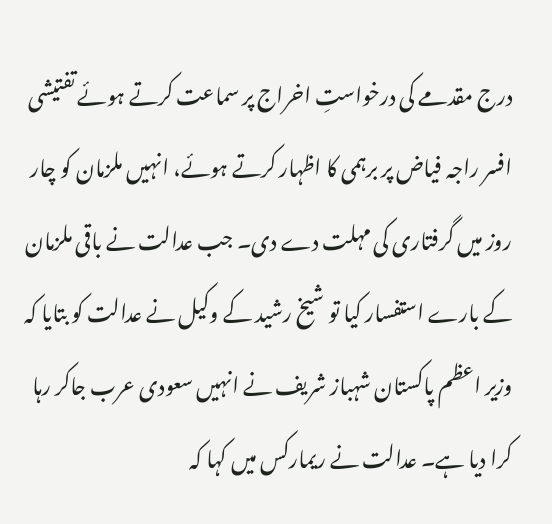درج مقدمے کی درخواستِ اخراج پر سماعت کرتے ہوئے تفتیشی افسر راجہ فیاض پر برہمی کا اظہار کرتے ہوئے، انہیں ملزمان کو چار روز میں گرفتاری کی مہلت دے دی۔ جب عدالت نے باقی ملزمان کے بارے استفسار کیا تو شیخ رشید کے وکیل نے عدالت کو بتایا کہ وزیر اعظم پاکستان شہباز شریف نے انہیں سعودی عرب جاکر رہا کرا دیا ہے۔ عدالت نے ریمارکس میں کہا کہ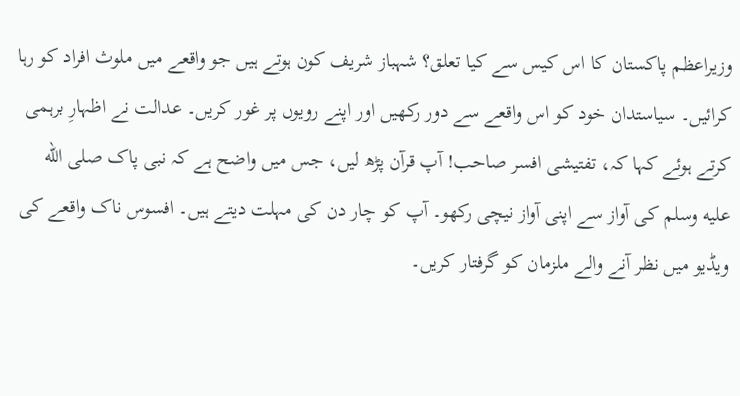وزیراعظم پاکستان کا اس کیس سے کیا تعلق؟ شہباز شریف کون ہوتے ہیں جو واقعے میں ملوث افراد کو رہا کرائیں۔ سیاستدان خود کو اس واقعے سے دور رکھیں اور اپنے رویوں پر غور کریں۔ عدالت نے اظہارِ برہمی کرتے ہوئے کہا کہ، تفتیشی افسر صاحب! آپ قرآن پڑھ لیں، جس میں واضح ہے کہ نبی پاک صلى الله عليه وسلم کی آواز سے اپنی آواز نیچی رکھو۔ آپ کو چار دن کی مہلت دیتے ہیں۔ افسوس ناک واقعے کی ویڈیو میں نظر آنے والے ملزمان کو گرفتار کریں۔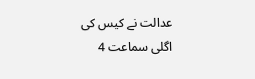عدالت نے کیس کی اگلی سماعت 4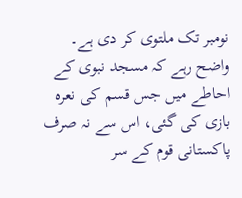نومبر تک ملتوی کر دی ہے۔
واضح رہے کہ مسجد نبوی کے احاطے میں جس قسم کی نعرہ بازی کی گئی، اس سے نہ صرف پاکستانی قوم کے سر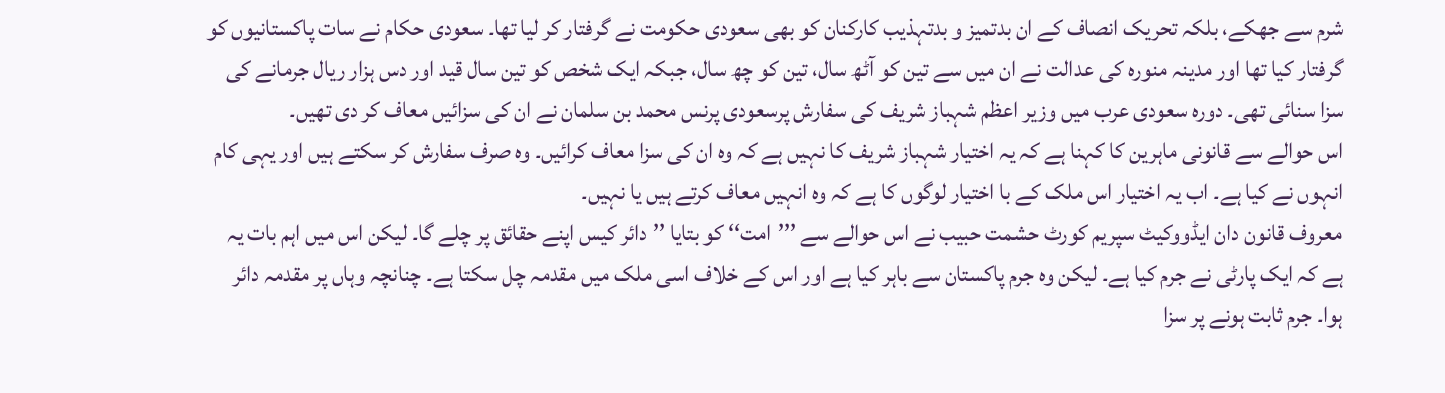شرم سے جھکے، بلکہ تحریک انصاف کے ان بدتمیز و بدتہذیب کارکنان کو بھی سعودی حکومت نے گرفتار کر لیا تھا۔ سعودی حکام نے سات پاکستانیوں کو گرفتار کیا تھا اور مدینہ منورہ کی عدالت نے ان میں سے تین کو آٹھ سال، تین کو چھ سال، جبکہ ایک شخص کو تین سال قید اور دس ہزار ریال جرمانے کی سزا سنائی تھی۔ دورہ سعودی عرب میں وزیر اعظم شہباز شریف کی سفارش پرسعودی پرنس محمد بن سلمان نے ان کی سزائیں معاف کر دی تھیں۔
اس حوالے سے قانونی ماہرین کا کہنا ہے کہ یہ اختیار شہباز شریف کا نہیں ہے کہ وہ ان کی سزا معاف کرائیں۔ وہ صرف سفارش کر سکتے ہیں اور یہی کام انہوں نے کیا ہے۔ اب یہ اختیار اس ملک کے با اختیار لوگوں کا ہے کہ وہ انہیں معاف کرتے ہیں یا نہیں۔
معروف قانون دان ایڈووکیٹ سپریم کورٹ حشمت حبیب نے اس حوالے سے ’’’امت‘‘ کو بتایا ’’دائر کیس اپنے حقائق پر چلے گا۔ لیکن اس میں اہم بات یہ ہے کہ ایک پارٹی نے جرم کیا ہے۔ لیکن وہ جرم پاکستان سے باہر کیا ہے اور اس کے خلاف اسی ملک میں مقدمہ چل سکتا ہے۔ چنانچہ وہاں پر مقدمہ دائر ہوا۔ جرم ثابت ہونے پر سزا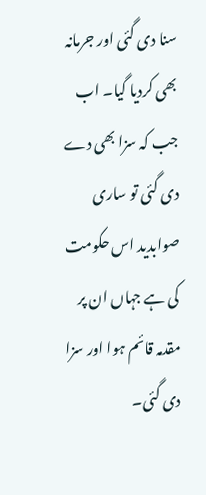سنا دی گئی اور جرمانہ بھی کردیا گیا۔ اب جب کہ سزا بھی دے دی گئی تو ساری صوابدید اس حکومت کی ہے جہاں ان پر مقدمہ قائم ہوا اور سزا دی گئی۔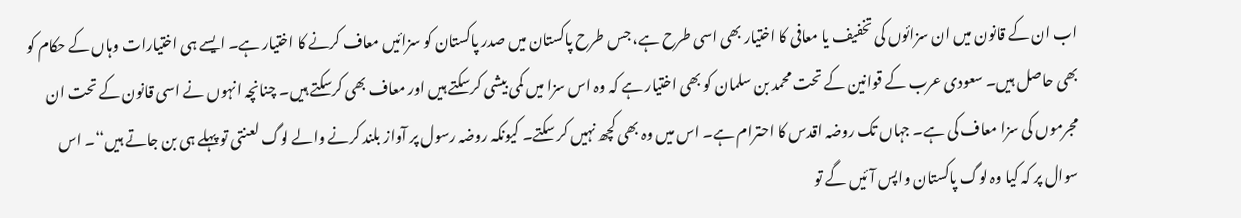اب ان کے قانون میں ان سزائوں کی تخفیف یا معافی کا اختیار بھی اسی طرح ہے، جس طرح پاکستان میں صدر پاکستان کو سزائیں معاف کرنے کا اختیار ہے۔ ایسے ہی اختیارات وہاں کے حکام کو بھی حاصل ہیں۔ سعودی عرب کے قوانین کے تحت محمد بن سلمان کو بھی اختیار ہے کہ وہ اس سزا میں کمی بیشی کرسکتے ہیں اور معاف بھی کرسکتے ہیں۔ چنانچہ انہوں نے اسی قانون کے تحت ان مجرموں کی سزا معاف کی ہے۔ جہاں تک روضہ اقدس کا احترام ہے۔ اس میں وہ بھی کچھ نہیں کر سکتے۔ کیونکہ روضہ رسول پر آواز بلند کرنے والے لوگ لعنتی تو پہلے ہی بن جاتے ہیں‘‘۔ اس سوال پر کہ کیا وہ لوگ پاکستان واپس آئیں گے تو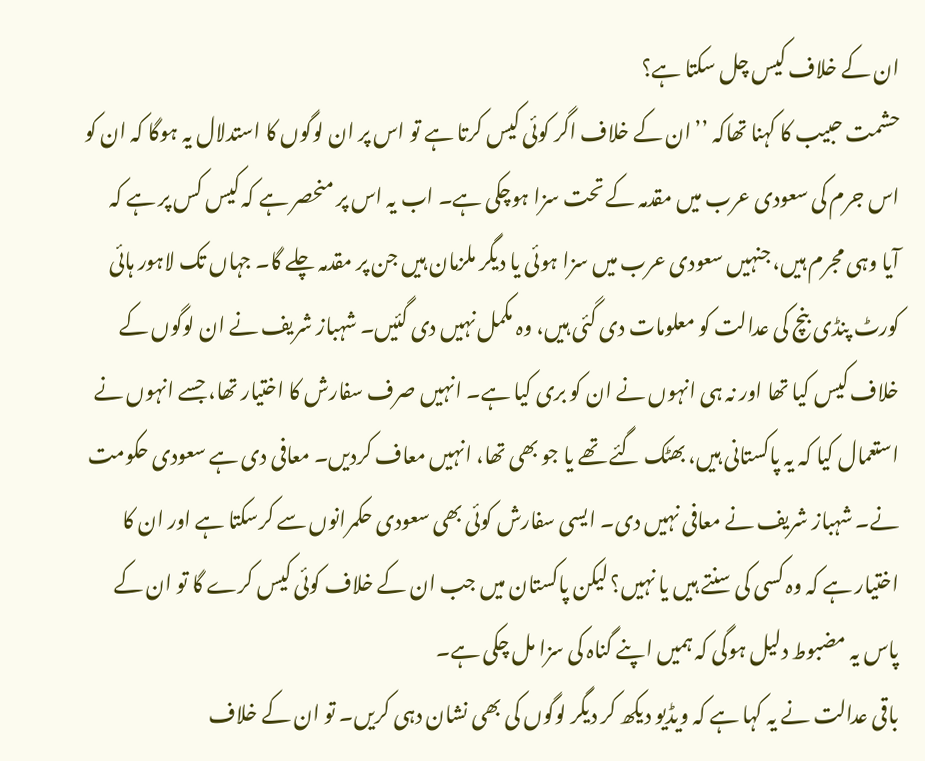ان کے خلاف کیس چل سکتا ہے؟
حشمت حبیب کا کہنا تھاکہ ’’ان کے خلاف اگر کوئی کیس کرتا ہے تو اس پر ان لوگوں کا استدلال یہ ہوگا کہ ان کو اس جرم کی سعودی عرب میں مقدمہ کے تحت سزا ہوچکی ہے۔ اب یہ اس پر منحصر ہے کہ کیس کس پر ہے کہ آیا وہی مجرم ہیں، جنہیں سعودی عرب میں سزا ہوئی یا دیگر ملزمان ہیں جن پر مقدمہ چلے گا۔ جہاں تک لاہور ہائی کورٹ پنڈی بنچ کی عدالت کو معلومات دی گئی ہیں، وہ مکمل نہیں دی گئیں۔ شہباز شریف نے ان لوگوں کے خلاف کیس کیا تھا اور نہ ہی انہوں نے ان کو بری کیا ہے۔ انہیں صرف سفارش کا اختیار تھا، جسے انہوں نے استعمال کیا کہ یہ پاکستانی ہیں، بھٹک گئے تھے یا جو بھی تھا، انہیں معاف کردیں۔ معافی دی ہے سعودی حکومت نے۔ شہباز شریف نے معافی نہیں دی۔ ایسی سفارش کوئی بھی سعودی حکمرانوں سے کرسکتا ہے اور ان کا اختیار ہے کہ وہ کسی کی سنتے ہیں یا نہیں؟ لیکن پاکستان میں جب ان کے خلاف کوئی کیس کرے گا تو ان کے پاس یہ مضبوط دلیل ہوگی کہ ہمیں اپنے گناہ کی سزا مل چکی ہے۔
باقی عدالت نے یہ کہا ہے کہ ویڈیو دیکھ کر دیگر لوگوں کی بھی نشان دہی کریں۔ تو ان کے خلاف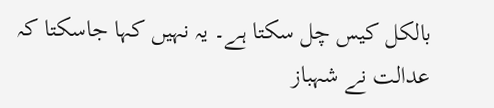بالکل کیس چل سکتا ہے۔ یہ نہیں کہا جاسکتا کہ عدالت نے شہباز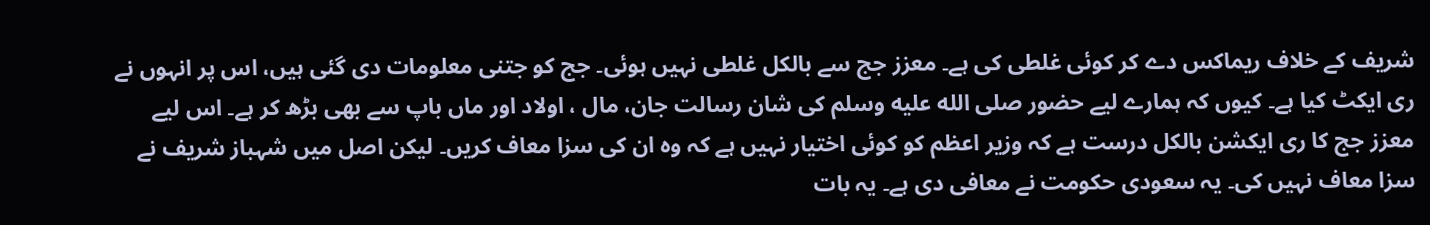شریف کے خلاف ریماکس دے کر کوئی غلطی کی ہے۔ معزز جج سے بالکل غلطی نہیں ہوئی۔ جج کو جتنی معلومات دی گئی ہیں، اس پر انہوں نے ری ایکٹ کیا ہے۔ کیوں کہ ہمارے لیے حضور صلى الله عليه وسلم کی شان رسالت جان، مال ، اولاد اور ماں باپ سے بھی بڑھ کر ہے۔ اس لیے معزز جج کا ری ایکشن بالکل درست ہے کہ وزیر اعظم کو کوئی اختیار نہیں ہے کہ وہ ان کی سزا معاف کریں۔ لیکن اصل میں شہباز شریف نے سزا معاف نہیں کی۔ یہ سعودی حکومت نے معافی دی ہے۔ یہ بات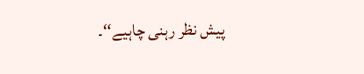پیش نظر رہنی چاہیے‘‘۔